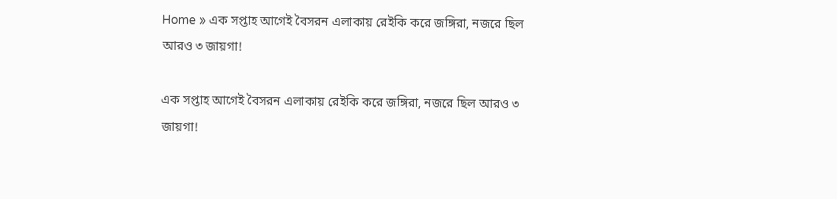Home » এক সপ্তাহ আগেই বৈসরন এলাকায় রেইকি করে জঙ্গিরা, নজরে ছিল আরও ৩ জায়গা!

এক সপ্তাহ আগেই বৈসরন এলাকায় রেইকি করে জঙ্গিরা, নজরে ছিল আরও ৩ জায়গা!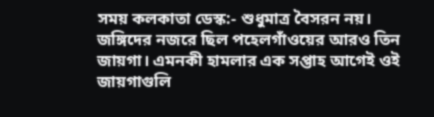সময় কলকাতা ডেস্ক:- শুধুমাত্র বৈসরন নয়। জঙ্গিদের নজরে ছিল পহেলগাঁওয়ের আরও তিন জায়গা। এমনকী হামলার এক সপ্তাহ আগেই ওই জায়গাগুলি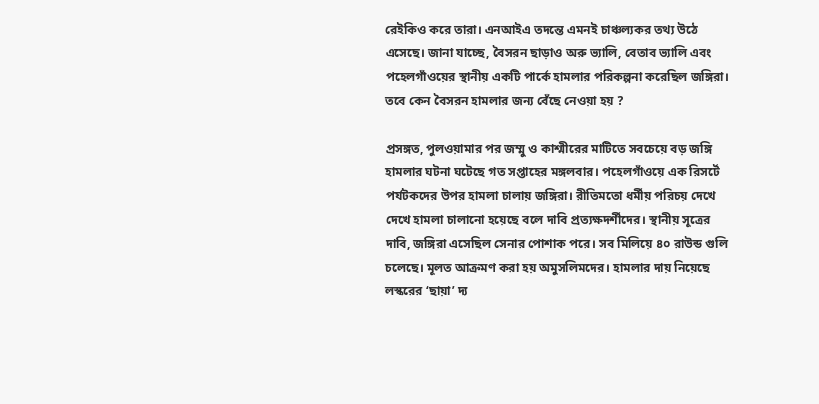রেইকিও করে তারা। এনআইএ তদন্তে এমনই চাঞ্চল্যকর তথ্য উঠে এসেছে। জানা যাচ্ছে, বৈসরন ছাড়াও অরু ভ্যালি, বেতাব ভ্যালি এবং পহেলগাঁওয়ের স্থানীয় একটি পার্কে হামলার পরিকল্পনা করেছিল জঙ্গিরা। তবে কেন বৈসরন হামলার জন্য বেঁছে নেওয়া হয় ?

প্রসঙ্গত, পুলওয়ামার পর জম্মু ও কাশ্মীরের মাটিতে সবচেয়ে বড় জঙ্গি হামলার ঘটনা ঘটেছে গত সপ্তাহের মঙ্গলবার। পহেলগাঁওয়ে এক রিসর্টে পর্যটকদের উপর হামলা চালায় জঙ্গিরা। রীতিমতো ধর্মীয় পরিচয় দেখে দেখে হামলা চালানো হয়েছে বলে দাবি প্রত্যক্ষদর্শীদের। স্থানীয় সূত্রের দাবি, জঙ্গিরা এসেছিল সেনার পোশাক পরে। সব মিলিয়ে ৪০ রাউন্ড গুলি চলেছে। মূলত আক্রমণ করা হয় অমুসলিমদের। হামলার দায় নিয়েছে লস্করের ‘ছায়া’ দ্য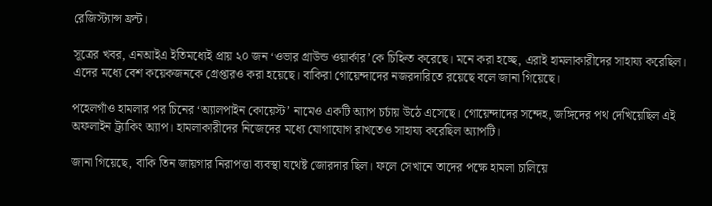রেজিস্ট্যান্স ফ্রন্ট।

সূত্রের খবর, এনআইএ ইতিমধ্যেই প্রায় ২০ জন ‘ওভার গ্রাউন্ড ওয়ার্কার’কে চিহ্নিত করেছে। মনে করা হচ্ছে, এরাই হামলাকারীদের সাহায্য করেছিল। এদের মধ্যে বেশ কয়েকজনকে গ্রেপ্তারও করা হয়েছে। বাকিরা গোয়েন্দাদের নজরদারিতে রয়েছে বলে জানা গিয়েছে।

পহেলগাঁও হামলার পর চিনের ‘অ্যালপাইন কোয়েস্ট’ নামেও একটি অ্যাপ চর্চায় উঠে এসেছে। গোয়েন্দাদের সন্দেহ, জঙ্গিদের পথ দেখিয়েছিল এই অফলাইন ট্র্যাকিং অ্যাপ। হামলাকারীদের নিজেদের মধ্যে যোগাযোগ রাখতেও সাহায্য করেছিল অ্যাপটি।

জানা গিয়েছে, বাকি তিন জায়গার নিরাপত্তা ব্যবস্থা যথেষ্ট জোরদার ছিল। ফলে সেখানে তাদের পক্ষে হামলা চালিয়ে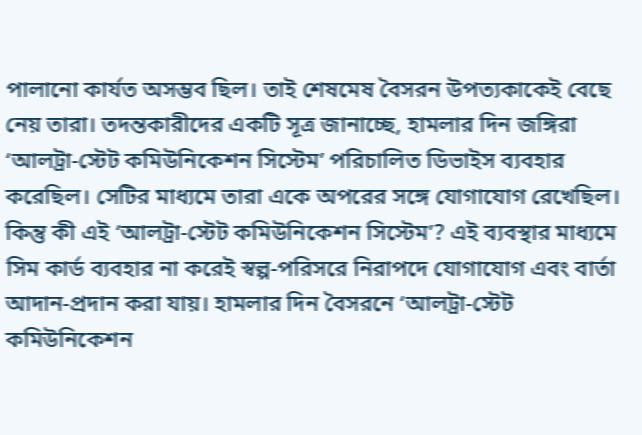পালানো কার্যত অসম্ভব ছিল। তাই শেষমেষ বৈসরন উপত্যকাকেই বেছে নেয় তারা। তদন্তকারীদের একটি সূত্র জানাচ্ছে, হামলার দিন জঙ্গিরা ‘আলট্রা-স্টেট কমিউনিকেশন সিস্টেম’ পরিচালিত ডিভাইস ব্যবহার করেছিল। সেটির মাধ্যমে তারা একে অপরের সঙ্গে যোগাযোগ রেখেছিল। কিন্তু কী এই ‘আলট্রা-স্টেট কমিউনিকেশন সিস্টেম’? এই ব্যবস্থার মাধ্যমে সিম কার্ড ব্যবহার না করেই স্বল্প-পরিসরে নিরাপদে যোগাযোগ এবং বার্তা আদান-প্রদান করা যায়। হামলার দিন বৈসরনে ‘আলট্রা-স্টেট কমিউনিকেশন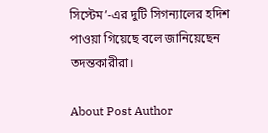সিস্টেম’-এর দুটি সিগন্যালের হদিশ পাওয়া গিয়েছে বলে জানিয়েছেন তদন্তকারীরা।

About Post Author